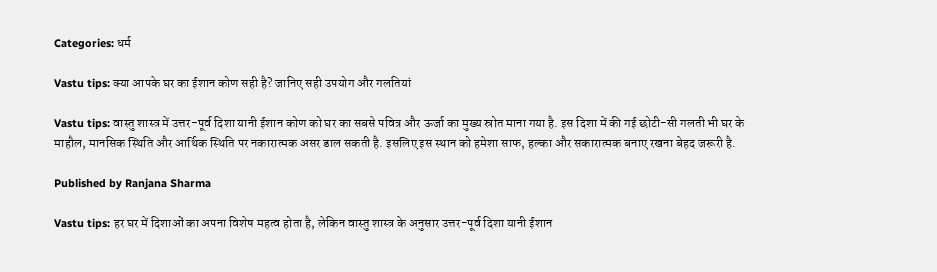Categories: धर्म

Vastu tips: क्या आपके घर का ईशान कोण सही है? जानिए सही उपयोग और गलतियां

Vastu tips: वास्तु शास्त्र में उत्तर-पूर्व दिशा यानी ईशान कोण को घर का सबसे पवित्र और ऊर्जा का मुख्य स्रोत माना गया है. इस दिशा में की गई छोटी-सी गलती भी घर के माहौल, मानसिक स्थिति और आर्थिक स्थिति पर नकारात्मक असर डाल सकती है. इसलिए इस स्थान को हमेशा साफ, हल्का और सकारात्मक बनाए रखना बेहद जरूरी है.

Published by Ranjana Sharma

Vastu tips: हर घर में दिशाओं का अपना विशेष महत्व होता है, लेकिन वास्तु शास्त्र के अनुसार उत्तर-पूर्व दिशा यानी ईशान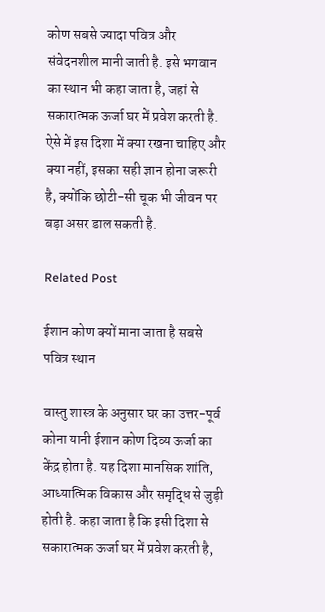कोण सबसे ज्यादा पवित्र और संवेदनशील मानी जाती है. इसे भगवान का स्थान भी कहा जाता है, जहां से सकारात्मक ऊर्जा घर में प्रवेश करती है. ऐसे में इस दिशा में क्या रखना चाहिए और क्या नहीं, इसका सही ज्ञान होना जरूरी है, क्योंकि छोटी-सी चूक भी जीवन पर बड़ा असर डाल सकती है.

Related Post

ईशान कोण क्यों माना जाता है सबसे पवित्र स्थान

वास्तु शास्त्र के अनुसार घर का उत्तर-पूर्व कोना यानी ईशान कोण दिव्य ऊर्जा का केंद्र होता है. यह दिशा मानसिक शांति, आध्यात्मिक विकास और समृद्धि से जुड़ी होती है. कहा जाता है कि इसी दिशा से सकारात्मक ऊर्जा घर में प्रवेश करती है,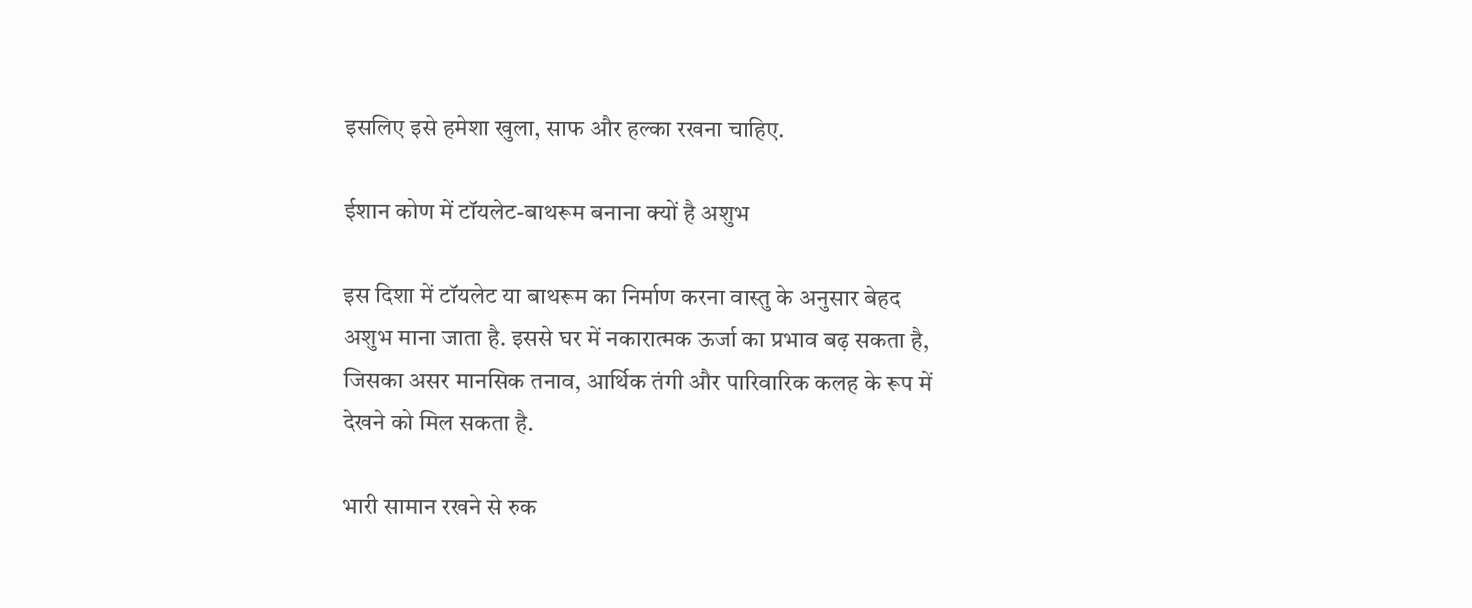इसलिए इसे हमेशा खुला, साफ और हल्का रखना चाहिए.

ईशान कोण में टॉयलेट-बाथरूम बनाना क्यों है अशुभ

इस दिशा में टॉयलेट या बाथरूम का निर्माण करना वास्तु के अनुसार बेहद अशुभ माना जाता है. इससे घर में नकारात्मक ऊर्जा का प्रभाव बढ़ सकता है, जिसका असर मानसिक तनाव, आर्थिक तंगी और पारिवारिक कलह के रूप में देखने को मिल सकता है.

भारी सामान रखने से रुक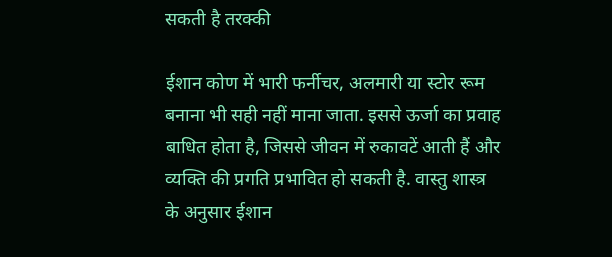सकती है तरक्की

ईशान कोण में भारी फर्नीचर, अलमारी या स्टोर रूम बनाना भी सही नहीं माना जाता. इससे ऊर्जा का प्रवाह बाधित होता है, जिससे जीवन में रुकावटें आती हैं और व्यक्ति की प्रगति प्रभावित हो सकती है. वास्तु शास्त्र के अनुसार ईशान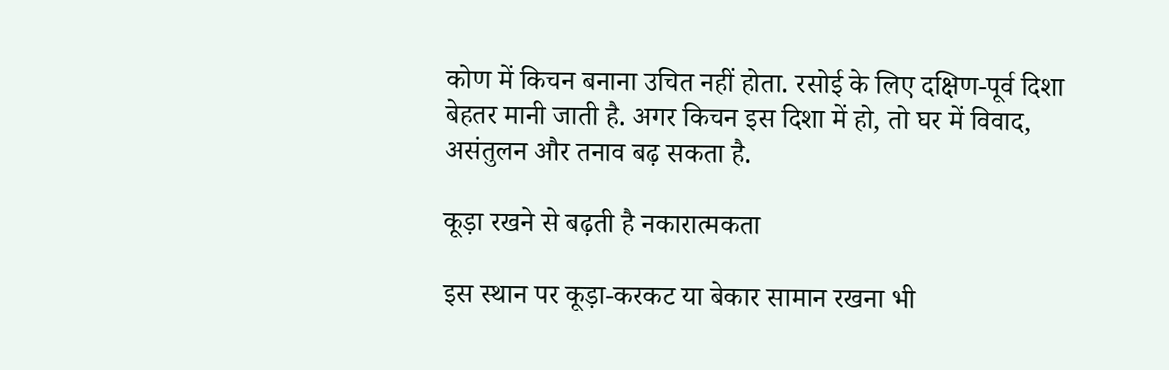कोण में किचन बनाना उचित नहीं होता. रसोई के लिए दक्षिण-पूर्व दिशा बेहतर मानी जाती है. अगर किचन इस दिशा में हो, तो घर में विवाद, असंतुलन और तनाव बढ़ सकता है.

कूड़ा रखने से बढ़ती है नकारात्मकता

इस स्थान पर कूड़ा-करकट या बेकार सामान रखना भी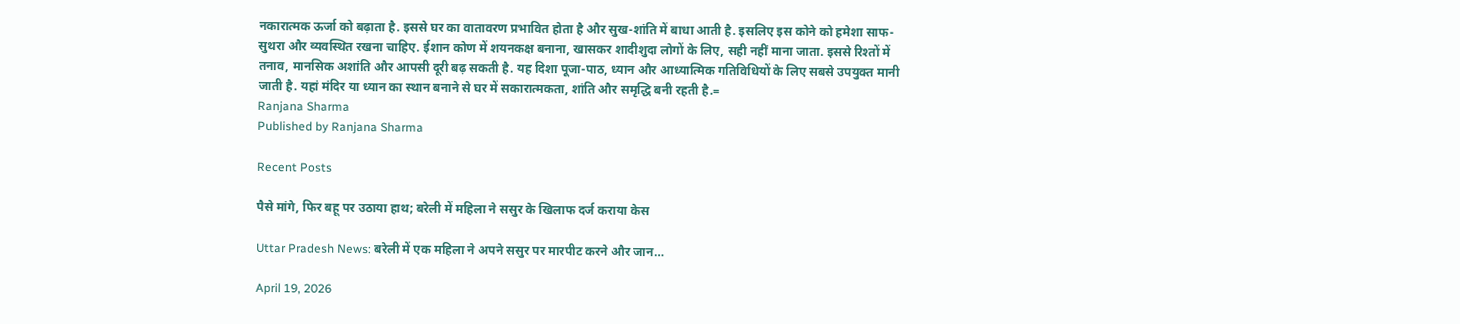नकारात्मक ऊर्जा को बढ़ाता है. इससे घर का वातावरण प्रभावित होता है और सुख-शांति में बाधा आती है. इसलिए इस कोने को हमेशा साफ-सुथरा और व्यवस्थित रखना चाहिए. ईशान कोण में शयनकक्ष बनाना, खासकर शादीशुदा लोगों के लिए, सही नहीं माना जाता. इससे रिश्तों में तनाव, मानसिक अशांति और आपसी दूरी बढ़ सकती है. यह दिशा पूजा-पाठ, ध्यान और आध्यात्मिक गतिविधियों के लिए सबसे उपयुक्त मानी जाती है. यहां मंदिर या ध्यान का स्थान बनाने से घर में सकारात्मकता, शांति और समृद्धि बनी रहती है.=
Ranjana Sharma
Published by Ranjana Sharma

Recent Posts

पैसे मांगे, फिर बहू पर उठाया हाथ; बरेली में महिला ने ससुर के खिलाफ दर्ज कराया केस

Uttar Pradesh News: बरेली में एक महिला ने अपने ससुर पर मारपीट करने और जान…

April 19, 2026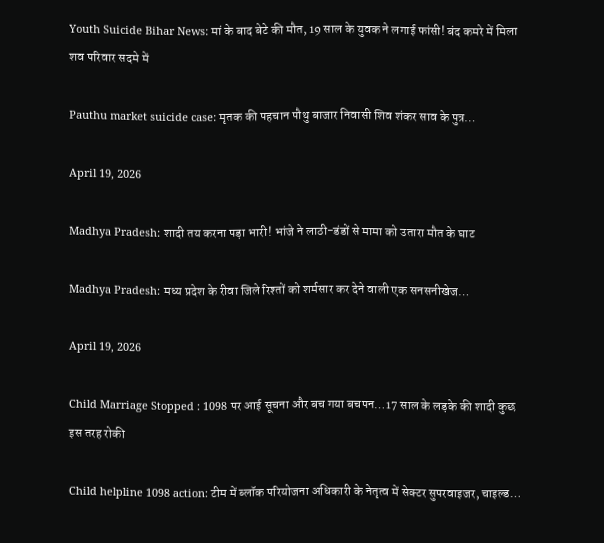Youth Suicide Bihar News: मां के बाद बेटे की मौत, 19 साल के युवक ने लगाई फांसी! बंद कमरे में मिला शव परिवार सदमे में

Pauthu market suicide case: मृतक की पहचान पौथु बाजार निवासी शिव शंकर साव के पुत्र…

April 19, 2026

Madhya Pradesh: शादी तय करना पड़ा भारी! भांजे ने लाठी-डंडों से मामा को उतारा मौत के घाट

Madhya Pradesh: मध्य प्रदेश के रीवा जिले रिश्तों को शर्मसार कर देने वाली एक सनसनीखेज…

April 19, 2026

Child Marriage Stopped : 1098 पर आई सूचना और बच गया बचपन…17 साल के लड़के की शादी कुछ इस तरह रोकी

Child helpline 1098 action: टीम में ब्लॉक परियोजना अधिकारी के नेतृत्व में सेक्टर सुपरवाइजर, चाइल्ड…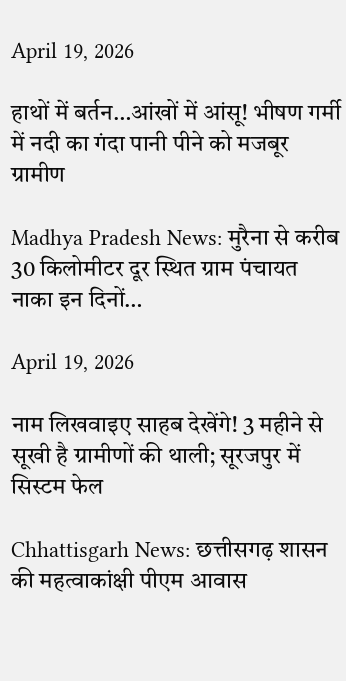April 19, 2026

हाथों में बर्तन…आंखों में आंसू! भीषण गर्मी में नदी का गंदा पानी पीने को मजबूर ग्रामीण

Madhya Pradesh News: मुरैना से करीब 30 किलोमीटर दूर स्थित ग्राम पंचायत नाका इन दिनों…

April 19, 2026

नाम लिखवाइए साहब देखेंगे! 3 महीने से सूखी है ग्रामीणों की थाली; सूरजपुर में सिस्टम फेल

Chhattisgarh News: छत्तीसगढ़ शासन की महत्वाकांक्षी पीएम आवास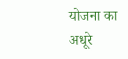योजना का अधूरे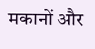मकानों और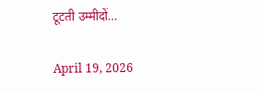टूटती उम्मीदों…

April 19, 2026